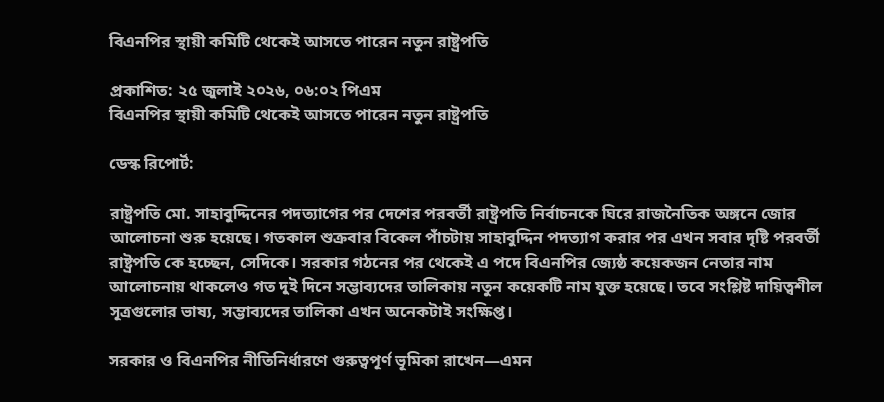বিএনপির স্থায়ী কমিটি থেকেই আসতে পারেন নতুন রাষ্ট্রপতি

প্রকাশিত: ২৫ জুলাই ২০২৬, ০৬:০২ পিএম
বিএনপির স্থায়ী কমিটি থেকেই আসতে পারেন নতুন রাষ্ট্রপতি

ডেস্ক রিপোর্ট:

রাষ্ট্রপতি মো. সাহাবুদ্দিনের পদত্যাগের পর দেশের পরবর্তী রাষ্ট্রপতি নির্বাচনকে ঘিরে রাজনৈতিক অঙ্গনে জোর আলোচনা শুরু হয়েছে। গতকাল শুক্রবার বিকেল পাঁচটায় সাহাবুদ্দিন পদত্যাগ করার পর এখন সবার দৃষ্টি পরবর্তী রাষ্ট্রপতি কে হচ্ছেন, সেদিকে। সরকার গঠনের পর থেকেই এ পদে বিএনপির জ্যেষ্ঠ কয়েকজন নেতার নাম আলোচনায় থাকলেও গত দুই দিনে সম্ভাব্যদের তালিকায় নতুন কয়েকটি নাম যুক্ত হয়েছে। তবে সংশ্লিষ্ট দায়িত্বশীল সূত্রগুলোর ভাষ্য, সম্ভাব্যদের তালিকা এখন অনেকটাই সংক্ষিপ্ত।

সরকার ও বিএনপির নীতিনির্ধারণে গুরুত্বপূর্ণ ভূমিকা রাখেন—এমন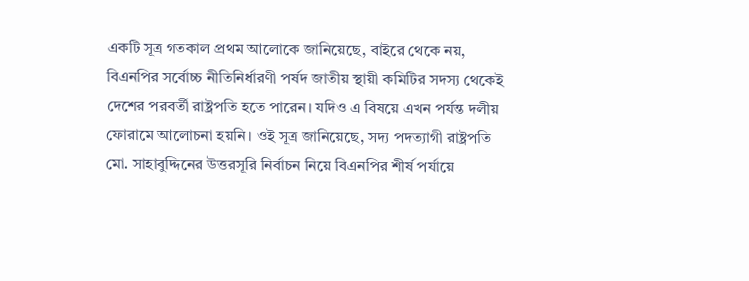একটি সূত্র গতকাল প্রথম আলোকে জানিয়েছে, বাইরে থেকে নয়, বিএনপির সর্বোচ্চ নীতিনির্ধারণী পর্ষদ জাতীয় স্থায়ী কমিটির সদস্য থেকেই দেশের পরবর্তী রাষ্ট্রপতি হতে পারেন। যদিও এ বিষয়ে এখন পর্যন্ত দলীয় ফোরামে আলোচনা হয়নি। ওই সূত্র জানিয়েছে, সদ্য পদত্যাগী রাষ্ট্রপতি মো. সাহাবুদ্দিনের উত্তরসূরি নির্বাচন নিয়ে বিএনপির শীর্ষ পর্যায়ে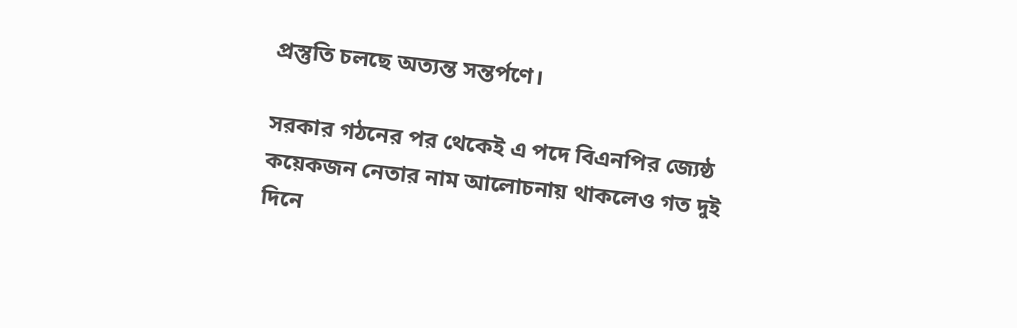প্রস্তুতি চলছে অত্যন্ত সন্তর্পণে।

সরকার গঠনের পর থেকেই এ পদে বিএনপির জ্যেষ্ঠ কয়েকজন নেতার নাম আলোচনায় থাকলেও গত দুই দিনে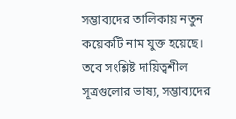সম্ভাব্যদের তালিকায় নতুন কয়েকটি নাম যুক্ত হয়েছে। তবে সংশ্লিষ্ট দায়িত্বশীল সূত্রগুলোর ভাষ্য, সম্ভাব্যদের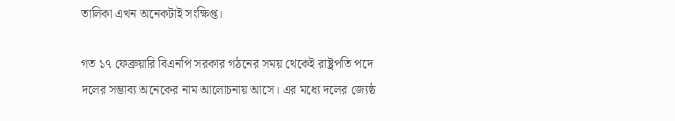তালিকা এখন অনেকটাই সংক্ষিপ্ত।

গত ১৭ ফেব্রুয়ারি বিএনপি সরকার গঠনের সময় থেকেই রাষ্ট্রপতি পদে দলের সম্ভাব্য অনেকের নাম আলোচনায় আসে। এর মধ্যে দলের জ্যেষ্ঠ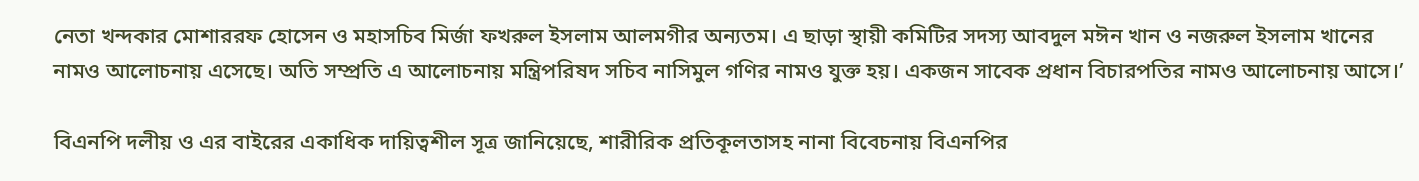নেতা খন্দকার মোশাররফ হোসেন ও মহাসচিব মির্জা ফখরুল ইসলাম আলমগীর অন্যতম। এ ছাড়া স্থায়ী কমিটির সদস্য আবদুল মঈন খান ও নজরুল ইসলাম খানের নামও আলোচনায় এসেছে। অতি সম্প্রতি এ আলোচনায় মন্ত্রিপরিষদ সচিব নাসিমুল গণির নামও যুক্ত হয়। একজন সাবেক প্রধান বিচারপতির নামও আলোচনায় আসে।’

বিএনপি দলীয় ও এর বাইরের একাধিক দায়িত্বশীল সূত্র জানিয়েছে, শারীরিক প্রতিকূলতাসহ নানা বিবেচনায় বিএনপির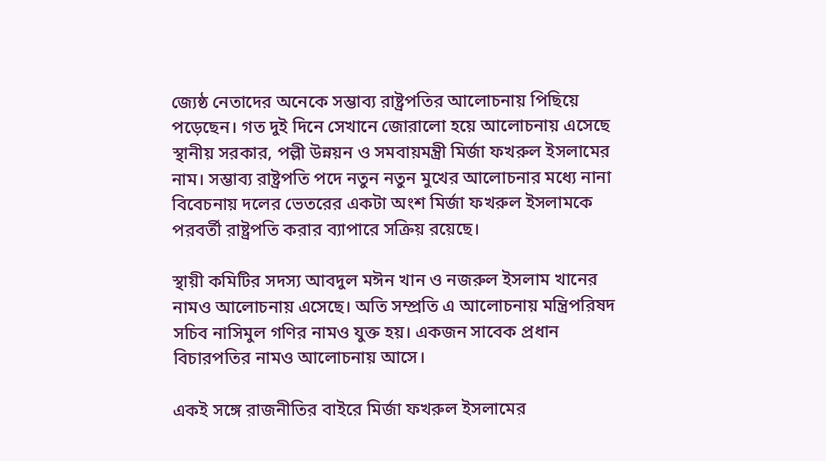জ্যেষ্ঠ নেতাদের অনেকে সম্ভাব্য রাষ্ট্রপতির আলোচনায় পিছিয়ে পড়েছেন। গত দুই দিনে সেখানে জোরালো হয়ে আলোচনায় এসেছে স্থানীয় সরকার, পল্লী উন্নয়ন ও সমবায়মন্ত্রী মির্জা ফখরুল ইসলামের নাম। সম্ভাব্য রাষ্ট্রপতি পদে নতুন নতুন মুখের আলোচনার মধ্যে নানা বিবেচনায় দলের ভেতরের একটা অংশ মির্জা ফখরুল ইসলামকে পরবর্তী রাষ্ট্রপতি করার ব্যাপারে সক্রিয় রয়েছে।

স্থায়ী কমিটির সদস্য আবদুল মঈন খান ও নজরুল ইসলাম খানের নামও আলোচনায় এসেছে। অতি সম্প্রতি এ আলোচনায় মন্ত্রিপরিষদ সচিব নাসিমুল গণির নামও যুক্ত হয়। একজন সাবেক প্রধান বিচারপতির নামও আলোচনায় আসে।

একই সঙ্গে রাজনীতির বাইরে মির্জা ফখরুল ইসলামের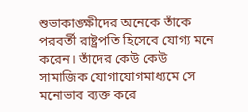শুভাকাঙ্ক্ষীদের অনেকে তাঁকে পরবর্তী রাষ্ট্রপতি হিসেবে যোগ্য মনে করেন। তাঁদের কেউ কেউ সামাজিক যোগাযোগমাধ্যমে সে মনোভাব ব্যক্ত করে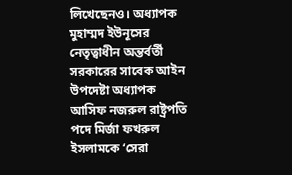লিখেছেনও। অধ্যাপক মুহাম্মদ ইউনূসের নেতৃত্বাধীন অন্তর্বর্তী সরকারের সাবেক আইন উপদেষ্টা অধ্যাপক আসিফ নজরুল রাষ্ট্রপতি পদে মির্জা ফখরুল ইসলামকে ‘সেরা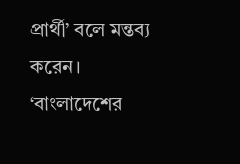প্রার্থী’ বলে মন্তব্য করেন। ‘বাংলাদেশের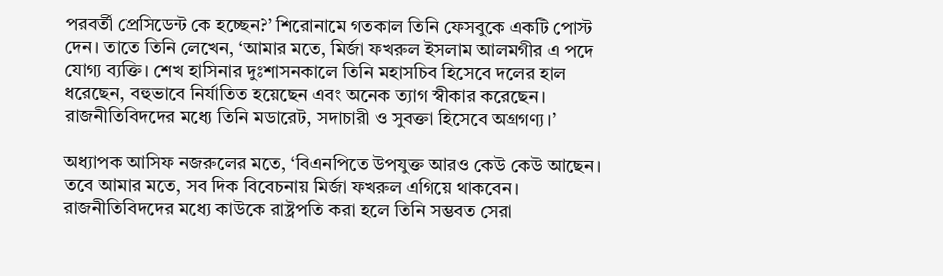পরবর্তী প্রেসিডেন্ট কে হচ্ছেন?’ শিরোনামে গতকাল তিনি ফেসবুকে একটি পোস্ট দেন। তাতে তিনি লেখেন, ‘আমার মতে, মির্জা ফখরুল ইসলাম আলমগীর এ পদে যোগ্য ব্যক্তি। শেখ হাসিনার দুঃশাসনকালে তিনি মহাসচিব হিসেবে দলের হাল ধরেছেন, বহুভাবে নির্যাতিত হয়েছেন এবং অনেক ত্যাগ স্বীকার করেছেন। রাজনীতিবিদদের মধ্যে তিনি মডারেট, সদাচারী ও সুবক্তা হিসেবে অগ্রগণ্য।’

অধ্যাপক আসিফ নজরুলের মতে, ‘বিএনপিতে উপযুক্ত আরও কেউ কেউ আছেন। তবে আমার মতে, সব দিক বিবেচনায় মির্জা ফখরুল এগিয়ে থাকবেন। রাজনীতিবিদদের মধ্যে কাউকে রাষ্ট্রপতি করা হলে তিনি সম্ভবত সেরা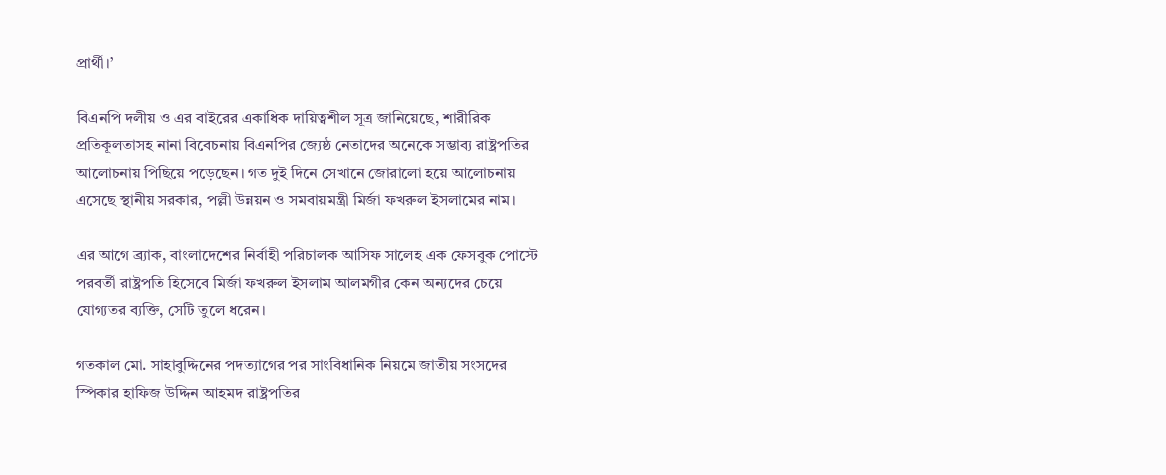প্রার্থী।’

বিএনপি দলীয় ও এর বাইরের একাধিক দায়িত্বশীল সূত্র জানিয়েছে, শারীরিক প্রতিকূলতাসহ নানা বিবেচনায় বিএনপির জ্যেষ্ঠ নেতাদের অনেকে সম্ভাব্য রাষ্ট্রপতির আলোচনায় পিছিয়ে পড়েছেন। গত দুই দিনে সেখানে জোরালো হয়ে আলোচনায় এসেছে স্থানীয় সরকার, পল্লী উন্নয়ন ও সমবায়মন্ত্রী মির্জা ফখরুল ইসলামের নাম।

এর আগে ব্র্যাক, বাংলাদেশের নির্বাহী পরিচালক আসিফ সালেহ এক ফেসবুক পোস্টে পরবর্তী রাষ্ট্রপতি হিসেবে মির্জা ফখরুল ইসলাম আলমগীর কেন অন্যদের চেয়ে যোগ্যতর ব্যক্তি, সেটি তুলে ধরেন।

গতকাল মো. সাহাবুদ্দিনের পদত্যাগের পর সাংবিধানিক নিয়মে জাতীয় সংসদের স্পিকার হাফিজ উদ্দিন আহমদ রাষ্ট্রপতির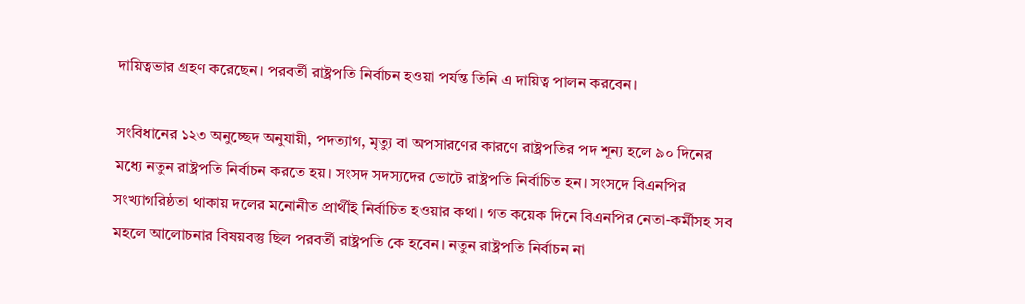দায়িত্বভার গ্রহণ করেছেন। পরবর্তী রাষ্ট্রপতি নির্বাচন হওয়া পর্যন্ত তিনি এ দায়িত্ব পালন করবেন।

সংবিধানের ১২৩ অনুচ্ছেদ অনুযায়ী, পদত্যাগ, মৃত্যু বা অপসারণের কারণে রাষ্ট্রপতির পদ শূন্য হলে ৯০ দিনের মধ্যে নতুন রাষ্ট্রপতি নির্বাচন করতে হয়। সংসদ সদস্যদের ভোটে রাষ্ট্রপতি নির্বাচিত হন। সংসদে বিএনপির সংখ্যাগরিষ্ঠতা থাকায় দলের মনোনীত প্রার্থীই নির্বাচিত হওয়ার কথা। গত কয়েক দিনে বিএনপির নেতা-কর্মীসহ সব মহলে আলোচনার বিষয়বস্তু ছিল পরবর্তী রাষ্ট্রপতি কে হবেন। নতুন রাষ্ট্রপতি নির্বাচন না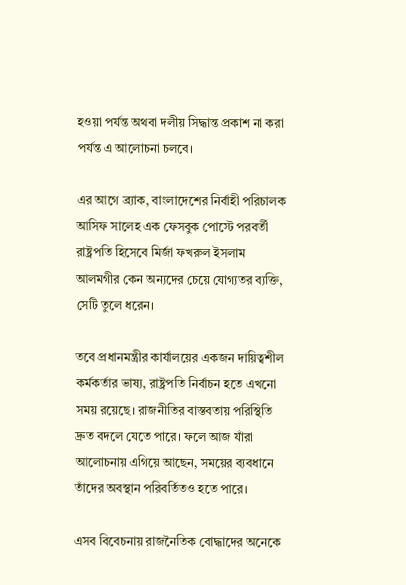হওয়া পর্যন্ত অথবা দলীয় সিদ্ধান্ত প্রকাশ না করা পর্যন্ত এ আলোচনা চলবে।

এর আগে ব্র্যাক, বাংলাদেশের নির্বাহী পরিচালক আসিফ সালেহ এক ফেসবুক পোস্টে পরবর্তী রাষ্ট্রপতি হিসেবে মির্জা ফখরুল ইসলাম আলমগীর কেন অন্যদের চেয়ে যোগ্যতর ব্যক্তি, সেটি তুলে ধরেন।

তবে প্রধানমন্ত্রীর কার্যালয়ের একজন দায়িত্বশীল কর্মকর্তার ভাষ্য, রাষ্ট্রপতি নির্বাচন হতে এখনো সময় রয়েছে। রাজনীতির বাস্তবতায় পরিস্থিতি দ্রুত বদলে যেতে পারে। ফলে আজ যাঁরা আলোচনায় এগিয়ে আছেন, সময়ের ব্যবধানে তাঁদের অবস্থান পরিবর্তিতও হতে পারে।

এসব বিবেচনায় রাজনৈতিক বোদ্ধাদের অনেকে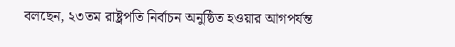বলছেন, ২৩তম রাষ্ট্রপতি নির্বাচন অনুষ্ঠিত হওয়ার আগপর্যন্ত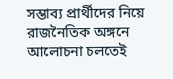সম্ভাব্য প্রার্থীদের নিয়ে রাজনৈতিক অঙ্গনে আলোচনা চলতেই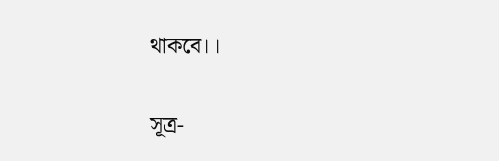থাকবে।।

সূত্র-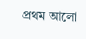প্রথম আলো